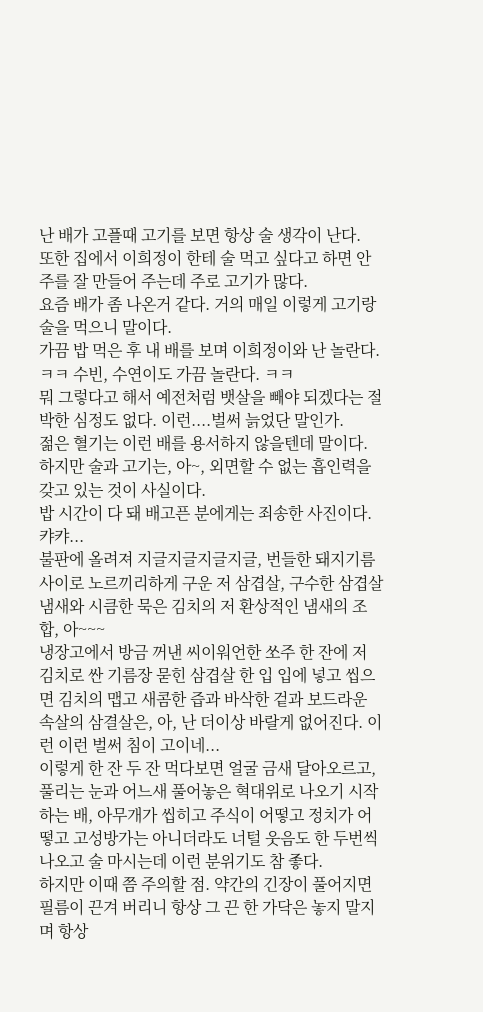난 배가 고플때 고기를 보면 항상 술 생각이 난다.
또한 집에서 이희정이 한테 술 먹고 싶다고 하면 안주를 잘 만들어 주는데 주로 고기가 많다.
요즘 배가 좀 나온거 같다. 거의 매일 이렇게 고기랑 술을 먹으니 말이다.
가끔 밥 먹은 후 내 배를 보며 이희정이와 난 놀란다. ㅋㅋ 수빈, 수연이도 가끔 놀란다. ㅋㅋ
뭐 그렇다고 해서 예전처럼 뱃살을 빼야 되겠다는 절박한 심정도 없다. 이런....벌써 늙었단 말인가.
젊은 혈기는 이런 배를 용서하지 않을텐데 말이다.
하지만 술과 고기는, 아~, 외면할 수 없는 흡인력을 갖고 있는 것이 사실이다.
밥 시간이 다 돼 배고픈 분에게는 죄송한 사진이다. 캬캬...
불판에 올려져 지글지글지글지글, 번들한 돼지기름 사이로 노르끼리하게 구운 저 삼겹살, 구수한 삼겹살 냄새와 시큼한 묵은 김치의 저 환상적인 냄새의 조합, 아~~~
냉장고에서 방금 꺼낸 씨이워언한 쏘주 한 잔에 저 김치로 싼 기름장 묻힌 삼겹살 한 입 입에 넣고 씹으면 김치의 맵고 새콤한 즙과 바삭한 겉과 보드라운 속살의 삼결살은, 아, 난 더이상 바랄게 없어진다. 이런 이런 벌써 침이 고이네...
이렇게 한 잔 두 잔 먹다보면 얼굴 금새 달아오르고, 풀리는 눈과 어느새 풀어놓은 혁대위로 나오기 시작하는 배, 아무개가 씹히고 주식이 어떻고 정치가 어떻고 고성방가는 아니더라도 너털 웃음도 한 두번씩 나오고 술 마시는데 이런 분위기도 참 좋다.
하지만 이때 쯤 주의할 점. 약간의 긴장이 풀어지면 필름이 끈겨 버리니 항상 그 끈 한 가닥은 놓지 말지며 항상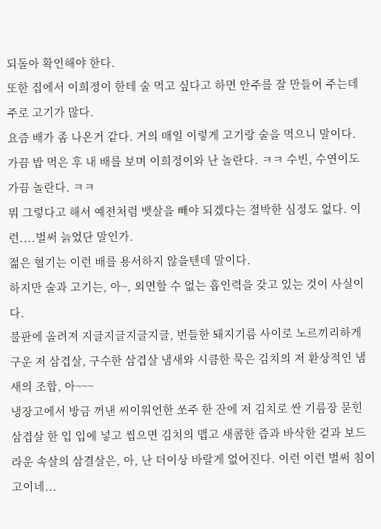되돌아 확인해야 한다.
또한 집에서 이희정이 한테 술 먹고 싶다고 하면 안주를 잘 만들어 주는데 주로 고기가 많다.
요즘 배가 좀 나온거 같다. 거의 매일 이렇게 고기랑 술을 먹으니 말이다.
가끔 밥 먹은 후 내 배를 보며 이희정이와 난 놀란다. ㅋㅋ 수빈, 수연이도 가끔 놀란다. ㅋㅋ
뭐 그렇다고 해서 예전처럼 뱃살을 빼야 되겠다는 절박한 심정도 없다. 이런....벌써 늙었단 말인가.
젊은 혈기는 이런 배를 용서하지 않을텐데 말이다.
하지만 술과 고기는, 아~, 외면할 수 없는 흡인력을 갖고 있는 것이 사실이다.
불판에 올려져 지글지글지글지글, 번들한 돼지기름 사이로 노르끼리하게 구운 저 삼겹살, 구수한 삼겹살 냄새와 시큼한 묵은 김치의 저 환상적인 냄새의 조합, 아~~~
냉장고에서 방금 꺼낸 씨이워언한 쏘주 한 잔에 저 김치로 싼 기름장 묻힌 삼겹살 한 입 입에 넣고 씹으면 김치의 맵고 새콤한 즙과 바삭한 겉과 보드라운 속살의 삼결살은, 아, 난 더이상 바랄게 없어진다. 이런 이런 벌써 침이 고이네...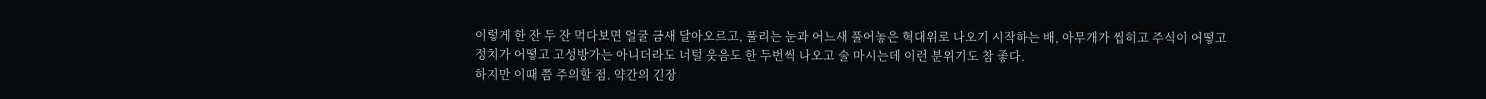이렇게 한 잔 두 잔 먹다보면 얼굴 금새 달아오르고, 풀리는 눈과 어느새 풀어놓은 혁대위로 나오기 시작하는 배, 아무개가 씹히고 주식이 어떻고 정치가 어떻고 고성방가는 아니더라도 너털 웃음도 한 두번씩 나오고 술 마시는데 이런 분위기도 참 좋다.
하지만 이때 쯤 주의할 점. 약간의 긴장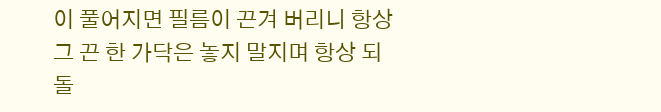이 풀어지면 필름이 끈겨 버리니 항상 그 끈 한 가닥은 놓지 말지며 항상 되돌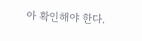아 확인해야 한다.